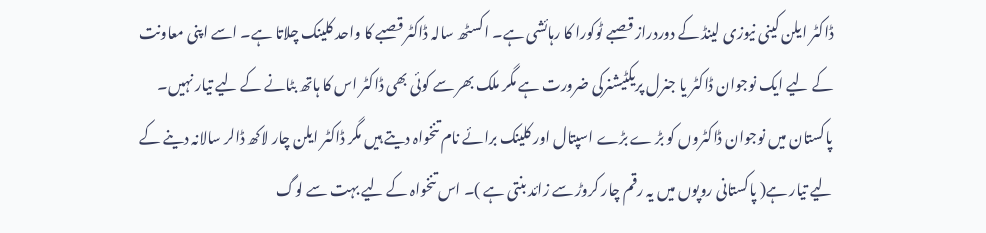ڈاکٹر ایلن کینی نیوزی لینڈ کے دوردراز قصبے ٹوکورا کا رہائشی ہے۔ اکسٹھ سالہ ڈاکٹر قصبے کا واحد کلینک چلاتا ہے۔ اسے اپنی معاونت کے لیے ایک نوجوان ڈاکٹر یا جنرل پریکٹیشنرکی ضرورت ہے مگر ملک بھر سے کوئی بھی ڈاکٹر اس کا ہاتھ بٹانے کے لیے تیار نہیں۔ پاکستان میں نوجوان ڈاکٹروں کو بڑ ے بڑے اسپتال اور کلینک برائے نام تنخواہ دیتے ہیں مگر ڈاکٹر ایلن چار لاکھ ڈالر سالانہ دینے کے لیے تیار ہے( پاکستانی روپوں میں یہ رقم چار کروڑ سے زائد بنتی ہے )۔ اس تنخواہ کے لیے بہت سے لوگ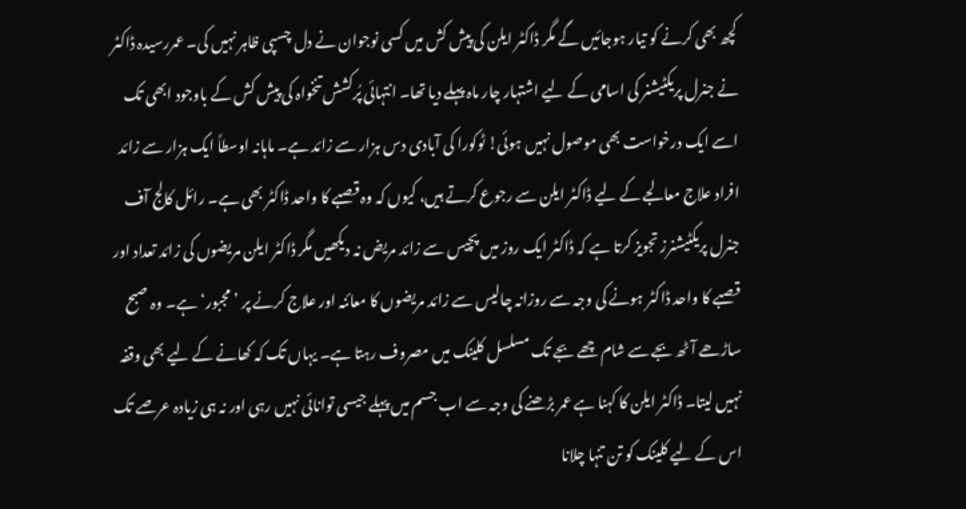کچھ بھی کرنے کو تیار ہوجائیں گے مگر ڈاکٹر ایلن کی پیش کش میں کسی نوجوان نے دل چسپی ظاہر نہیں کی۔ عمررسیدہ ڈاکٹر نے جنرل پریکٹیشنر کی اسامی کے لیے اشتہار چار ماہ پہلے دیا تھا۔ انتہائی پُرکشش تنخواہ کی پیش کش کے باوجود ابھی تک اسے ایک درخواست بھی موصول نہیں ہوئی! ٹوکورا کی آبادی دس ہزار سے زائد ہے۔ ماہانہ اوسطاً ایک ہزار سے زائد افراد علاج معالجے کے لیے ڈاکٹر ایلن سے رجوع کرتے ہیں، کیوں کہ وہ قصبے کا واحد ڈاکٹر بھی ہے۔ رائل کالج آف جنرل پریکٹیشنرز تجویز کرتا ہے کہ ڈاکٹر ایک روز میں پچیس سے زائد مریض نہ دیکھیں مگر ڈاکٹر ایلن مریضوں کی زائد تعداد اور قصبے کا واحد ڈاکٹر ہونے کی وجہ سے روزانہ چالیس سے زائد مریضوں کا معائنہ اور علاج کرنے پر ’ مجبور‘ ہے۔ وہ صبح ساڑھے آٹھ بجے سے شام چھے بجے تک مسلسل کلینک میں مصروف رہتا ہے۔ یہاں تک کہ کھانے کے لیے بھی وقفہ نہیں لیتا۔ ڈاکٹر ایلن کا کہنا ہے عمر بڑھنے کی وجہ سے اب جسم میں پہلے جیسی توانائی نہیں رہی اور نہ ہی زیادہ عرصے تک اس کے لیے کلینک کو تن تنہا چلانا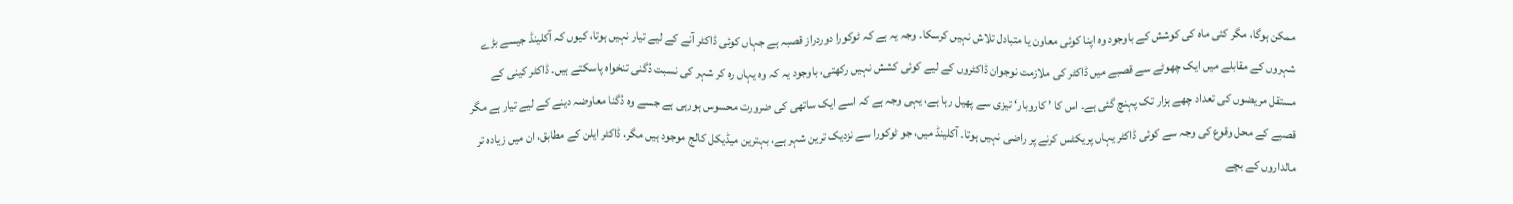ممکن ہوگا، مگر کئی ماہ کی کوشش کے باوجود وہ اپنا کوئی معاون یا متبادل تلاش نہیں کرسکا۔ وجہ یہ ہے کہ ٹوکورا دوردراز قصبہ ہے جہاں کوئی ڈاکٹر آنے کے لیے تیار نہیں ہوتا، کیوں کہ آکلینڈ جیسے بڑے شہروں کے مقابلے میں ایک چھوٹے سے قصبے میں ڈاکٹر کی ملازمت نوجوان ڈاکٹروں کے لیے کوئی کشش نہیں رکھتی، باوجود یہ کہ وہ یہاں رہ کر شہر کی نسبت دُگنی تنخواہ پاسکتے ہیں۔ ڈاکٹر کینی کے مستقل مریضوں کی تعداد چھے ہزار تک پہنچ گئی ہے۔ اس کا ’ کاروبار‘ تیزی سے پھیل رہا ہے، یہی وجہ ہے کہ اسے ایک ساتھی کی ضرورت محسوس ہورہی ہے جسے وہ دُگنا معاوضہ دینے کے لیے تیار ہے مگر قصبے کے محل وقوع کی وجہ سے کوئی ڈاکٹر یہاں پریکٹس کرنے پر راضی نہیں ہوتا۔ آکلینڈ میں، جو ٹوکورا سے نزدیک ترین شہر ہے، بہترین میڈیکل کالج موجود ہیں مگر، ڈاکٹر ایلن کے مطابق، ان میں زیادہ تر مالداروں کے بچے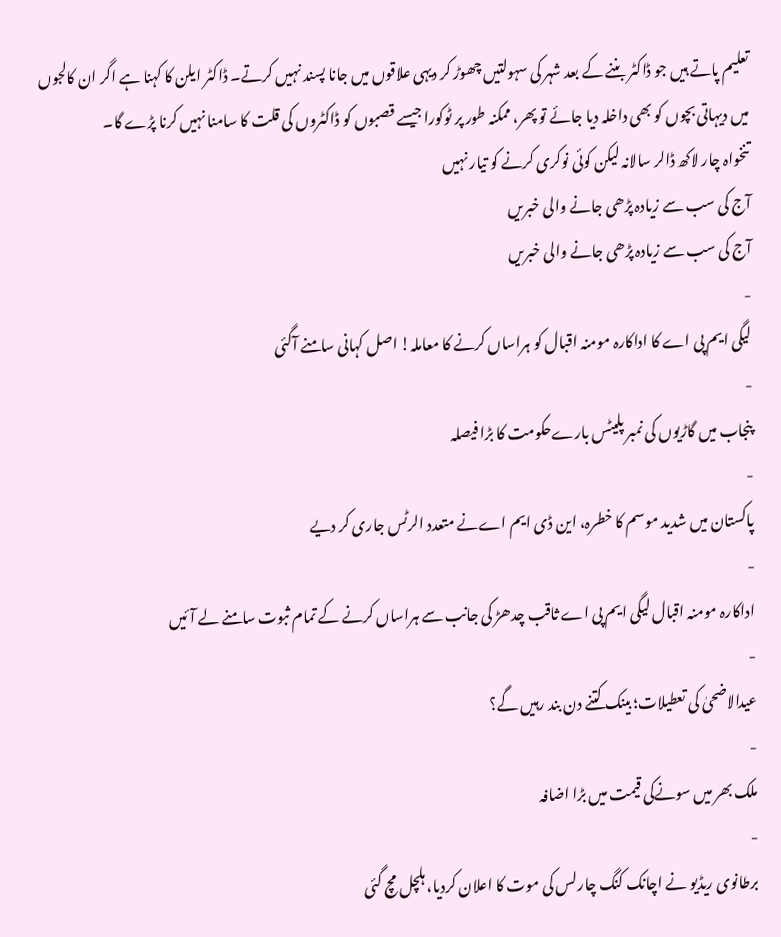تعلیم پاتے ہیں جو ڈاکٹر بننے کے بعد شہر کی سہولتیں چھوڑ کر دیہی علاقوں میں جانا پسند نہیں کرتے۔ ڈاکٹر ایلن کا کہنا ہے اگر ان کالجوں میں دیہاتی بچوں کو بھی داخلہ دیا جائے تو پھر، ممکنہ طور پر ٹوکورا جیسے قصبوں کو ڈاکٹروں کی قلت کا سامنا نہیں کرنا پڑے گا۔
تنخواہ چار لاکھ ڈالر سالانہ لیکن کوئی نوکری کرنے کو تیار نہیں
آج کی سب سے زیادہ پڑھی جانے والی خبریں
آج کی سب سے زیادہ پڑھی جانے والی خبریں
-
لیگی ایم پی اے کا اداکارہ مومنہ اقبال کو ہراساں کرنے کا معاملہ! اصل کہانی سامنے آگئی
-
پنجاب میں گاڑیوں کی نمبر پلیٹس بارےحکومت کا بڑا فیصلہ
-
پاکستان میں شدید موسم کا خطرہ، این ڈی ایم اےنے متعدد الرٹس جاری کر دیے
-
اداکارہ مومنہ اقبال لیگی ایم پی اے ثاقب چدھڑ کی جانب سے ہراساں کرنے کے تمام ثبوت سامنے لے آئیں
-
عیدالاضحیٰ کی تعطیلات؛ بینک کتنے دن بند رہیں گے؟
-
ملک بھر میں سونےکی قیمت میں بڑا اضافہ
-
برطانوی ریڈیو نے اچانک کنگ چارلس کی موت کا اعلان کردیا، ہلچل مچ گئی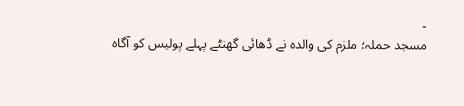-
مسجد حملہ؛ ملزم کی والدہ نے ڈھائی گھنٹے پہلے پولیس کو آگاہ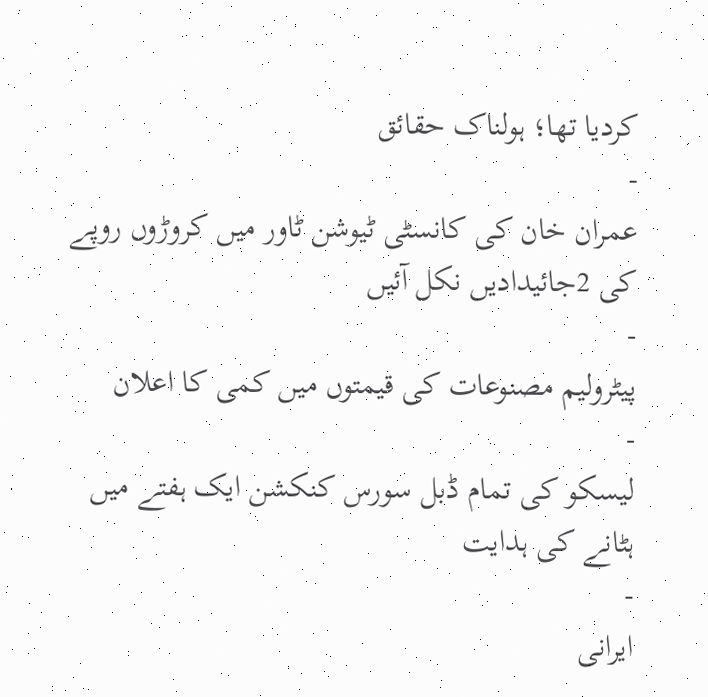کردیا تھا؛ ہولناک حقائق
-
عمران خان کی کانسٹی ٹیوشن ٹاور میں کروڑوں روپے کی 2جائیدادیں نکل آئیں
-
پیٹرولیم مصنوعات کی قیمتوں میں کمی کا اعلان
-
لیسکو کی تمام ڈبل سورس کنکشن ایک ہفتے میں ہٹانے کی ہدایت
-
ایرانی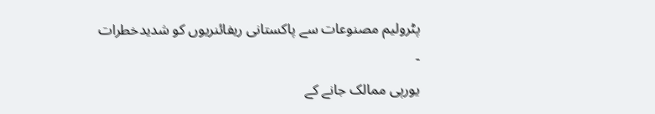پٹرولیم مصنوعات سے پاکستانی ریفائنریوں کو شدیدخطرات
-
یورپی ممالک جانے کے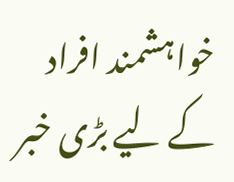خواہشمند افراد کے لیے بڑی خبر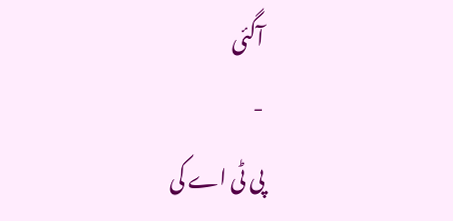آگئی
-
پی ٹی اے کی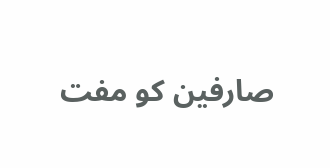صارفین کو مفت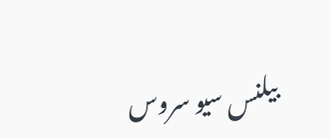بیلنس سیو سروس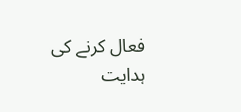فعال کرنے کی ہدایت